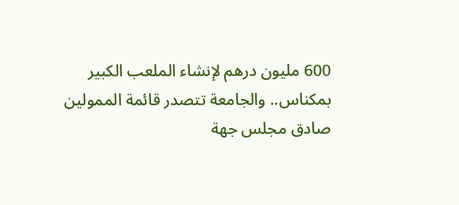600 مليون درهم لإنشاء الملعب الكبير بمكناس.. والجامعة تتصدر قائمة الممولين
صادق مجلس جهة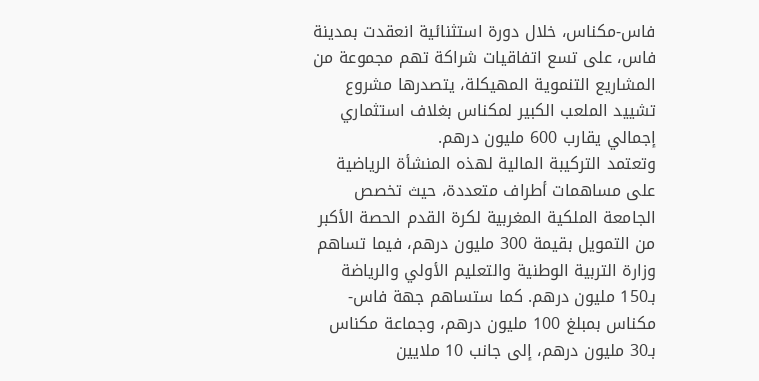فاس-مكناس، خلال دورة استثنائية انعقدت بمدينة فاس، على تسع اتفاقيات شراكة تهم مجموعة من المشاريع التنموية المهيكلة، يتصدرها مشروع تشييد الملعب الكبير لمكناس بغلاف استثماري إجمالي يقارب 600 مليون درهم.
وتعتمد التركيبة المالية لهذه المنشأة الرياضية على مساهمات أطراف متعددة، حيث تخصص الجامعة الملكية المغربية لكرة القدم الحصة الأكبر من التمويل بقيمة 300 مليون درهم، فيما تساهم وزارة التربية الوطنية والتعليم الأولي والرياضة بـ150 مليون درهم. كما ستساهم جهة فاس-مكناس بمبلغ 100 مليون درهم، وجماعة مكناس بـ30 مليون درهم، إلى جانب 10 ملايين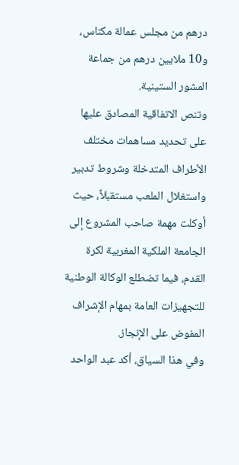درهم من مجلس عمالة مكناس، و10 ملايين درهم من جماعة المشور الستينية.
وتنص الاتفاقية المصادق عليها على تحديد مساهمات مختلف الأطراف المتدخلة وشروط تدبير واستغلال الملعب مستقبلاً، حيث أوكلت مهمة صاحب المشروع إلى الجامعة الملكية المغربية لكرة القدم، فيما تضطلع الوكالة الوطنية للتجهيزات العامة بمهام الإشراف المفوض على الإنجاز.
وفي هذا السياق، أكد عبد الواحد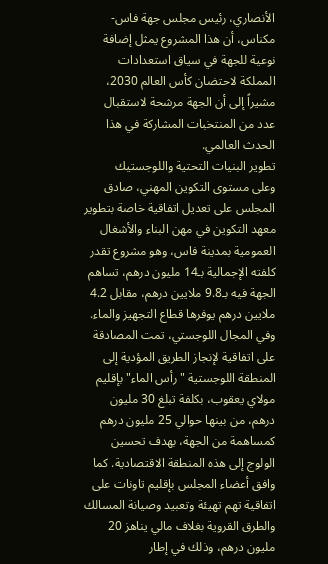الأنصاري، رئيس مجلس جهة فاس-مكناس، أن هذا المشروع يمثل إضافة نوعية للجهة في سياق استعدادات المملكة لاحتضان كأس العالم 2030، مشيراً إلى أن الجهة مرشحة لاستقبال عدد من المنتخبات المشاركة في هذا الحدث العالمي.
تطوير البنيات التحتية واللوجستيك
وعلى مستوى التكوين المهني، صادق المجلس على تعديل اتفاقية خاصة بتطوير معهد التكوين في مهن البناء والأشغال العمومية بمدينة فاس، وهو مشروع تقدر كلفته الإجمالية بـ14 مليون درهم، تساهم الجهة فيه بـ9.8 ملايين درهم، مقابل 4.2 ملايين درهم يوفرها قطاع التجهيز والماء.
وفي المجال اللوجستي، تمت المصادقة على اتفاقية لإنجاز الطريق المؤدية إلى المنطقة اللوجستية "رأس الماء" بإقليم مولاي يعقوب، بكلفة تبلغ 30 مليون درهم، من بينها حوالي 25 مليون درهم كمساهمة من الجهة، بهدف تحسين الولوج إلى هذه المنطقة الاقتصادية. كما وافق أعضاء المجلس بإقليم تاونات على اتفاقية تهم تهيئة وتعبيد وصيانة المسالك والطرق القروية بغلاف مالي يناهز 20 مليون درهم، وذلك في إطار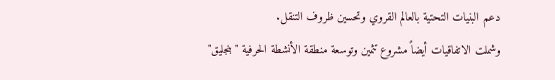دعم البنيات التحتية بالعالم القروي وتحسين ظروف التنقل.
وشملت الاتفاقيات أيضاً مشروع تثمين وتوسعة منطقة الأنشطة الحرفية "بنجليق"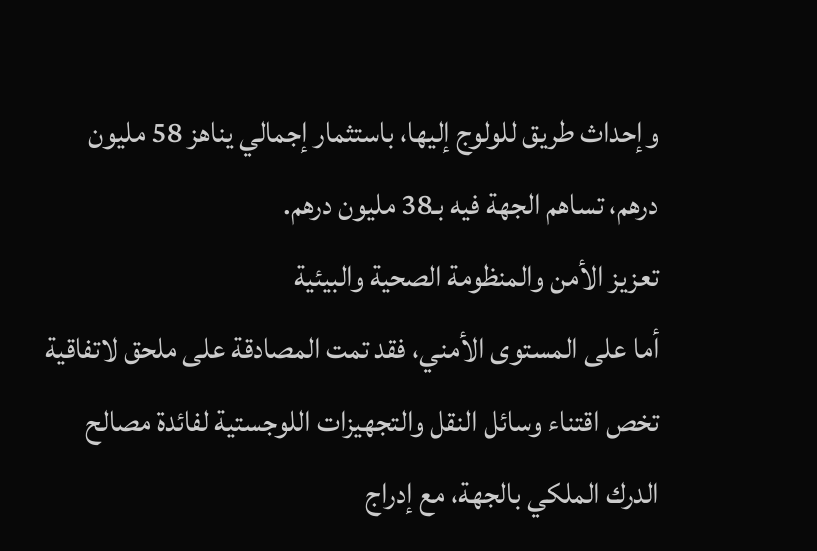وإحداث طريق للولوج إليها، باستثمار إجمالي يناهز 58 مليون درهم، تساهم الجهة فيه بـ38 مليون درهم.
تعزيز الأمن والمنظومة الصحية والبيئية
أما على المستوى الأمني، فقد تمت المصادقة على ملحق لاتفاقية تخص اقتناء وسائل النقل والتجهيزات اللوجستية لفائدة مصالح الدرك الملكي بالجهة، مع إدراج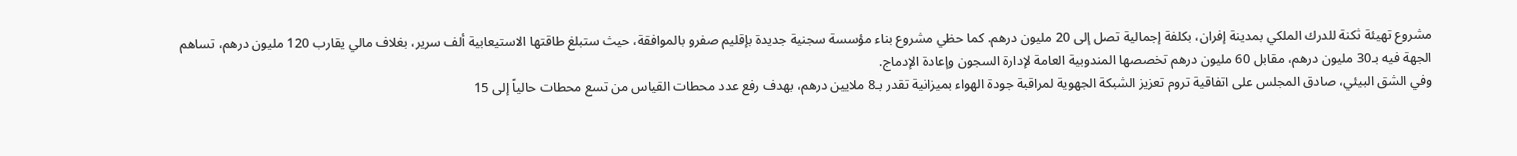مشروع تهيئة ثكنة للدرك الملكي بمدينة إفران، بكلفة إجمالية تصل إلى 20 مليون درهم. كما حظي مشروع بناء مؤسسة سجنية جديدة بإقليم صفرو بالموافقة، حيث ستبلغ طاقتها الاستيعابية ألف سرير، بغلاف مالي يقارب 120 مليون درهم، تساهم الجهة فيه بـ30 مليون درهم، مقابل 60 مليون درهم تخصصها المندوبية العامة لإدارة السجون وإعادة الإدماج.
وفي الشق البيئي، صادق المجلس على اتفاقية تروم تعزيز الشبكة الجهوية لمراقبة جودة الهواء بميزانية تقدر بـ8 ملايين درهم، بهدف رفع عدد محطات القياس من تسع محطات حالياً إلى 15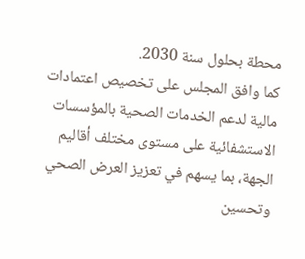محطة بحلول سنة 2030.
كما وافق المجلس على تخصيص اعتمادات مالية لدعم الخدمات الصحية بالمؤسسات الاستشفائية على مستوى مختلف أقاليم الجهة، بما يسهم في تعزيز العرض الصحي وتحسين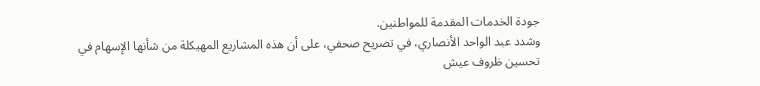جودة الخدمات المقدمة للمواطنين.
وشدد عبد الواحد الأنصاري، في تصريح صحفي، على أن هذه المشاريع المهيكلة من شأنها الإسهام في تحسين ظروف عيش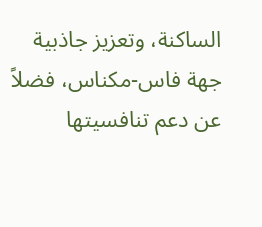الساكنة، وتعزيز جاذبية جهة فاس-مكناس، فضلاً عن دعم تنافسيتها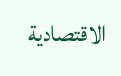الاقتصادية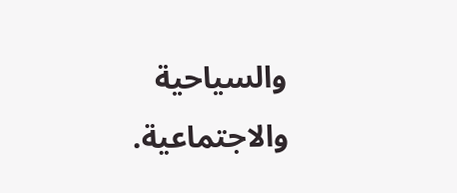والسياحية والاجتماعية.